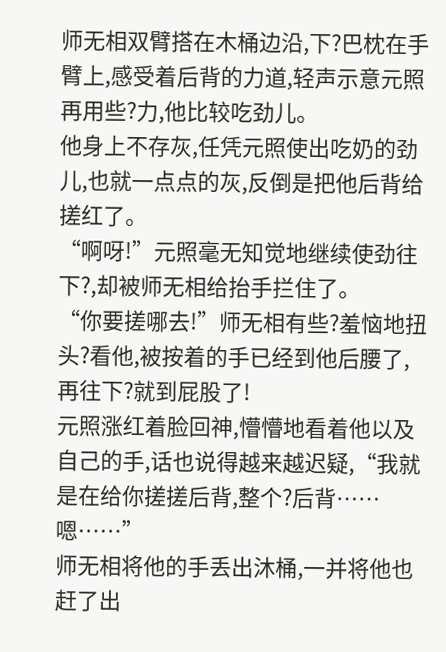师无相双臂搭在木桶边沿,下?巴枕在手臂上,感受着后背的力道,轻声示意元照再用些?力,他比较吃劲儿。
他身上不存灰,任凭元照使出吃奶的劲儿,也就一点点的灰,反倒是把他后背给搓红了。
“啊呀!”元照毫无知觉地继续使劲往下?,却被师无相给抬手拦住了。
“你要搓哪去!”师无相有些?羞恼地扭头?看他,被按着的手已经到他后腰了,再往下?就到屁股了!
元照涨红着脸回神,懵懵地看着他以及自己的手,话也说得越来越迟疑,“我就是在给你搓搓后背,整个?后背……嗯……”
师无相将他的手丢出沐桶,一并将他也赶了出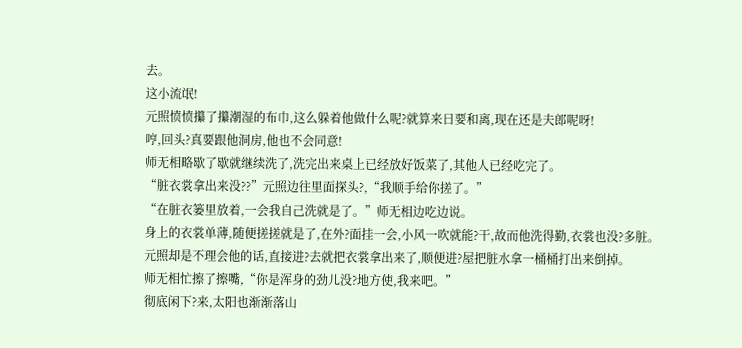去。
这小流氓!
元照愤愤攥了攥潮湿的布巾,这么躲着他做什么呢?就算来日要和离,现在还是夫郎呢呀!
哼,回头?真要跟他洞房,他也不会同意!
师无相略歇了歇就继续洗了,洗完出来桌上已经放好饭菜了,其他人已经吃完了。
“脏衣裳拿出来没??”元照边往里面探头?,“我顺手给你搓了。”
“在脏衣篓里放着,一会我自己洗就是了。”师无相边吃边说。
身上的衣裳单薄,随便搓搓就是了,在外?面挂一会,小风一吹就能?干,故而他洗得勤,衣裳也没?多脏。
元照却是不理会他的话,直接进?去就把衣裳拿出来了,顺便进?屋把脏水拿一桶桶打出来倒掉。
师无相忙擦了擦嘴,“你是浑身的劲儿没?地方使,我来吧。”
彻底闲下?来,太阳也渐渐落山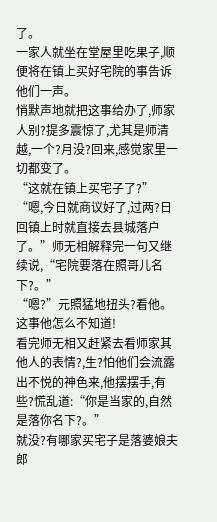了。
一家人就坐在堂屋里吃果子,顺便将在镇上买好宅院的事告诉他们一声。
悄默声地就把这事给办了,师家人别?提多震惊了,尤其是师清越,一个?月没?回来,感觉家里一切都变了。
“这就在镇上买宅子了?”
“嗯,今日就商议好了,过两?日回镇上时就直接去县城落户了。”师无相解释完一句又继续说,“宅院要落在照哥儿名下?。”
“嗯?”元照猛地扭头?看他。
这事他怎么不知道!
看完师无相又赶紧去看师家其他人的表情?,生?怕他们会流露出不悦的神色来,他摆摆手,有些?慌乱道:“你是当家的,自然是落你名下?。”
就没?有哪家买宅子是落婆娘夫郎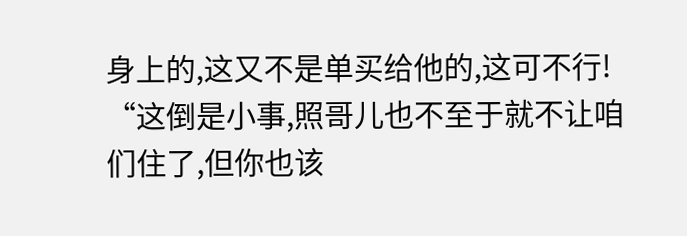身上的,这又不是单买给他的,这可不行!
“这倒是小事,照哥儿也不至于就不让咱们住了,但你也该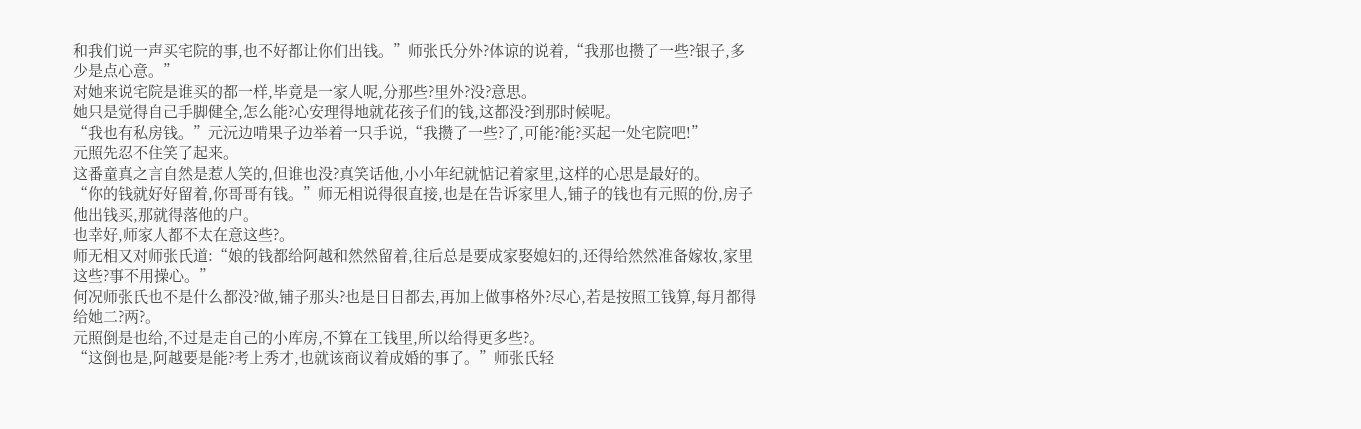和我们说一声买宅院的事,也不好都让你们出钱。”师张氏分外?体谅的说着,“我那也攒了一些?银子,多少是点心意。”
对她来说宅院是谁买的都一样,毕竟是一家人呢,分那些?里外?没?意思。
她只是觉得自己手脚健全,怎么能?心安理得地就花孩子们的钱,这都没?到那时候呢。
“我也有私房钱。”元沅边啃果子边举着一只手说,“我攒了一些?了,可能?能?买起一处宅院吧!”
元照先忍不住笑了起来。
这番童真之言自然是惹人笑的,但谁也没?真笑话他,小小年纪就惦记着家里,这样的心思是最好的。
“你的钱就好好留着,你哥哥有钱。”师无相说得很直接,也是在告诉家里人,铺子的钱也有元照的份,房子他出钱买,那就得落他的户。
也幸好,师家人都不太在意这些?。
师无相又对师张氏道:“娘的钱都给阿越和然然留着,往后总是要成家娶媳妇的,还得给然然准备嫁妆,家里这些?事不用操心。”
何况师张氏也不是什么都没?做,铺子那头?也是日日都去,再加上做事格外?尽心,若是按照工钱算,每月都得给她二?两?。
元照倒是也给,不过是走自己的小库房,不算在工钱里,所以给得更多些?。
“这倒也是,阿越要是能?考上秀才,也就该商议着成婚的事了。”师张氏轻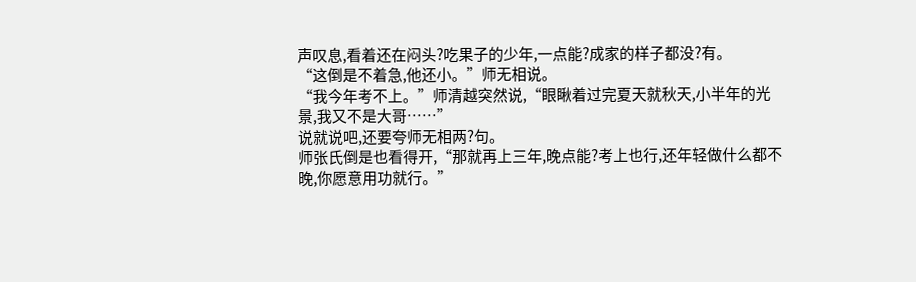声叹息,看着还在闷头?吃果子的少年,一点能?成家的样子都没?有。
“这倒是不着急,他还小。”师无相说。
“我今年考不上。”师清越突然说,“眼瞅着过完夏天就秋天,小半年的光景,我又不是大哥……”
说就说吧,还要夸师无相两?句。
师张氏倒是也看得开,“那就再上三年,晚点能?考上也行,还年轻做什么都不晚,你愿意用功就行。”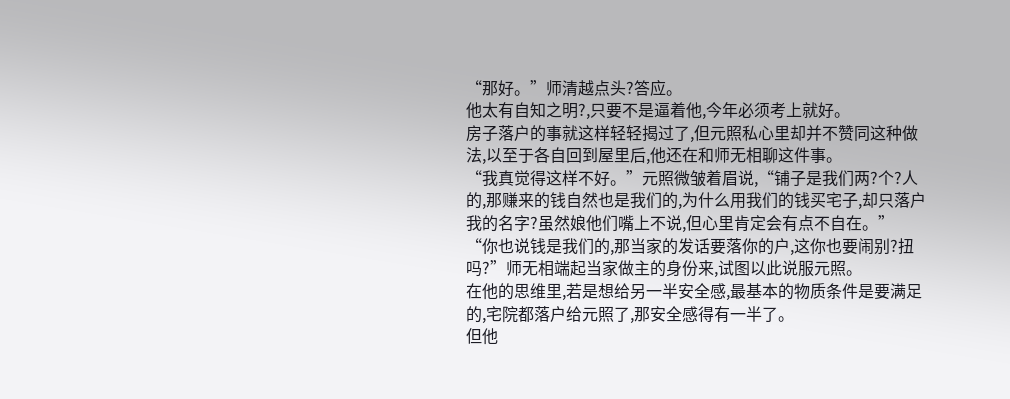“那好。”师清越点头?答应。
他太有自知之明?,只要不是逼着他,今年必须考上就好。
房子落户的事就这样轻轻揭过了,但元照私心里却并不赞同这种做法,以至于各自回到屋里后,他还在和师无相聊这件事。
“我真觉得这样不好。”元照微皱着眉说,“铺子是我们两?个?人的,那赚来的钱自然也是我们的,为什么用我们的钱买宅子,却只落户我的名字?虽然娘他们嘴上不说,但心里肯定会有点不自在。”
“你也说钱是我们的,那当家的发话要落你的户,这你也要闹别?扭吗?”师无相端起当家做主的身份来,试图以此说服元照。
在他的思维里,若是想给另一半安全感,最基本的物质条件是要满足的,宅院都落户给元照了,那安全感得有一半了。
但他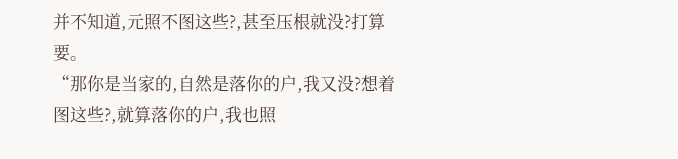并不知道,元照不图这些?,甚至压根就没?打算要。
“那你是当家的,自然是落你的户,我又没?想着图这些?,就算落你的户,我也照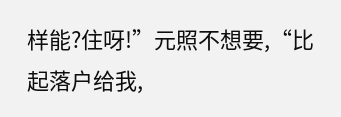样能?住呀!”元照不想要,“比起落户给我,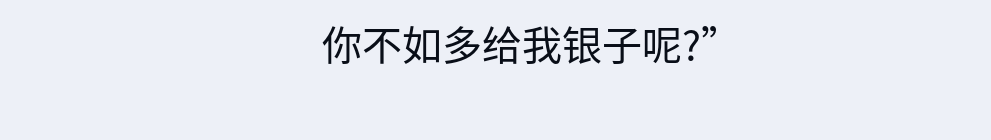你不如多给我银子呢?”